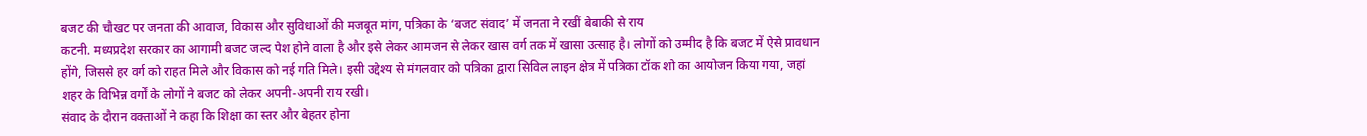बजट की चौखट पर जनता की आवाज, विकास और सुविधाओं की मजबूत मांग, पत्रिका के ‘बजट संवाद’ में जनता ने रखीं बेबाकी से राय
कटनी. मध्यप्रदेश सरकार का आगामी बजट जल्द पेश होने वाला है और इसे लेकर आमजन से लेकर खास वर्ग तक में खासा उत्साह है। लोगों को उम्मीद है कि बजट में ऐसे प्रावधान होंगे, जिससे हर वर्ग को राहत मिले और विकास को नई गति मिले। इसी उद्देश्य से मंगलवार को पत्रिका द्वारा सिविल लाइन क्षेत्र में पत्रिका टॉक शो का आयोजन किया गया, जहां शहर के विभिन्न वर्गों के लोगों ने बजट को लेकर अपनी-अपनी राय रखी।
संवाद के दौरान वक्ताओं ने कहा कि शिक्षा का स्तर और बेहतर होना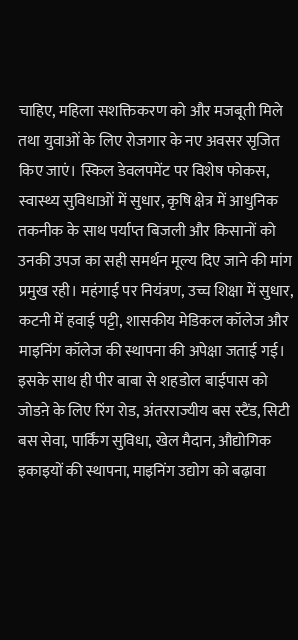चाहिए, महिला सशक्तिकरण को और मजबूती मिले तथा युवाओं के लिए रोजगार के नए अवसर सृजित किए जाएं। स्किल डेवलपमेंट पर विशेष फोकस, स्वास्थ्य सुविधाओं में सुधार, कृषि क्षेत्र में आधुनिक तकनीक के साथ पर्याप्त बिजली और किसानों को उनकी उपज का सही समर्थन मूल्य दिए जाने की मांग प्रमुख रही। महंगाई पर नियंत्रण, उच्च शिक्षा में सुधार, कटनी में हवाई पट्टी, शासकीय मेडिकल कॉलेज और माइनिंग कॉलेज की स्थापना की अपेक्षा जताई गई। इसके साथ ही पीर बाबा से शहडोल बाईपास को जोडऩे के लिए रिंग रोड, अंतरराज्यीय बस स्टैंड, सिटी बस सेवा, पार्किंग सुविधा, खेल मैदान, औद्योगिक इकाइयों की स्थापना, माइनिंग उद्योग को बढ़ावा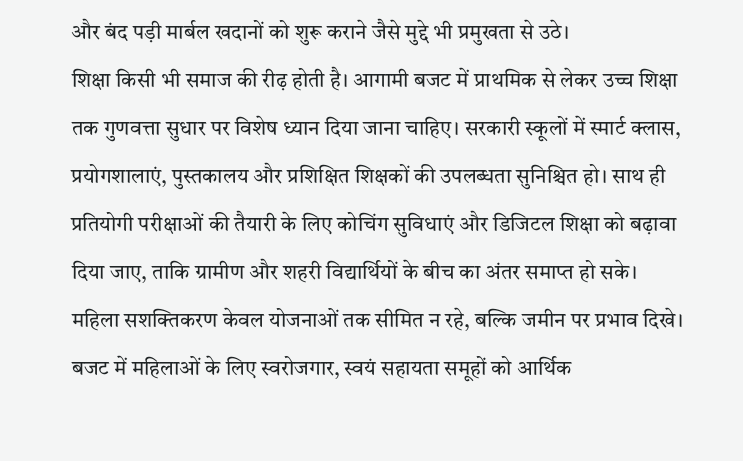और बंद पड़ी मार्बल खदानों को शुरू कराने जैसे मुद्दे भी प्रमुखता से उठे।
शिक्षा किसी भी समाज की रीढ़ होती है। आगामी बजट में प्राथमिक से लेकर उच्च शिक्षा तक गुणवत्ता सुधार पर विशेष ध्यान दिया जाना चाहिए। सरकारी स्कूलों में स्मार्ट क्लास, प्रयोगशालाएं, पुस्तकालय और प्रशिक्षित शिक्षकों की उपलब्धता सुनिश्चित हो। साथ ही प्रतियोगी परीक्षाओं की तैयारी के लिए कोचिंग सुविधाएं और डिजिटल शिक्षा को बढ़ावा दिया जाए, ताकि ग्रामीण और शहरी विद्यार्थियों के बीच का अंतर समाप्त हो सके।
महिला सशक्तिकरण केवल योजनाओं तक सीमित न रहे, बल्कि जमीन पर प्रभाव दिखे। बजट में महिलाओं के लिए स्वरोजगार, स्वयं सहायता समूहों को आर्थिक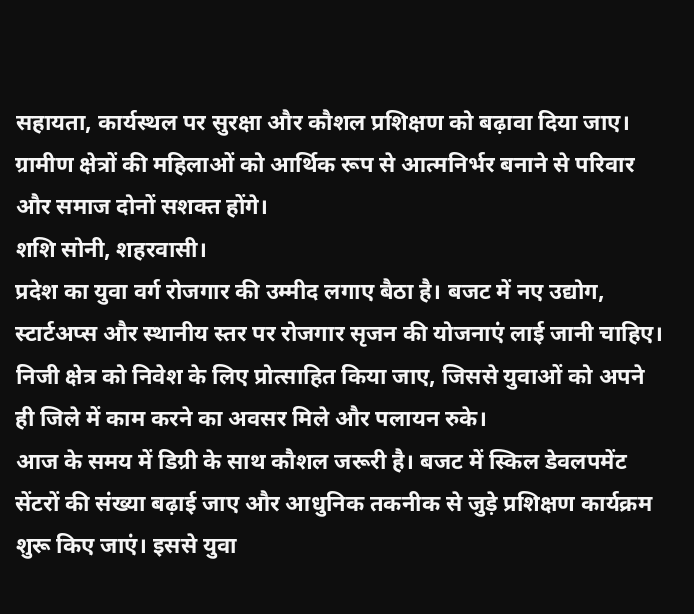सहायता, कार्यस्थल पर सुरक्षा और कौशल प्रशिक्षण को बढ़ावा दिया जाए। ग्रामीण क्षेत्रों की महिलाओं को आर्थिक रूप से आत्मनिर्भर बनाने से परिवार और समाज दोनों सशक्त होंगे।
शशि सोनी, शहरवासी।
प्रदेश का युवा वर्ग रोजगार की उम्मीद लगाए बैठा है। बजट में नए उद्योग, स्टार्टअप्स और स्थानीय स्तर पर रोजगार सृजन की योजनाएं लाई जानी चाहिए। निजी क्षेत्र को निवेश के लिए प्रोत्साहित किया जाए, जिससे युवाओं को अपने ही जिले में काम करने का अवसर मिले और पलायन रुके।
आज के समय में डिग्री के साथ कौशल जरूरी है। बजट में स्किल डेवलपमेंट सेंटरों की संख्या बढ़ाई जाए और आधुनिक तकनीक से जुड़े प्रशिक्षण कार्यक्रम शुरू किए जाएं। इससे युवा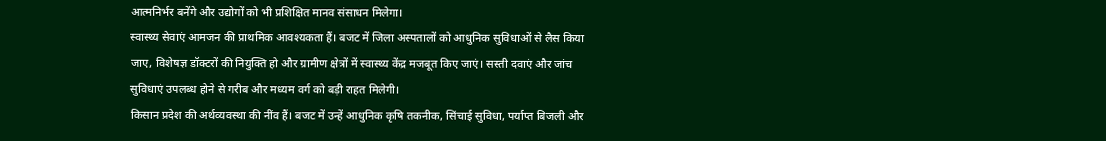आत्मनिर्भर बनेंगे और उद्योगों को भी प्रशिक्षित मानव संसाधन मिलेगा।
स्वास्थ्य सेवाएं आमजन की प्राथमिक आवश्यकता हैं। बजट में जिला अस्पतालों को आधुनिक सुविधाओं से लैस किया जाए, विशेषज्ञ डॉक्टरों की नियुक्ति हो और ग्रामीण क्षेत्रों में स्वास्थ्य केंद्र मजबूत किए जाएं। सस्ती दवाएं और जांच सुविधाएं उपलब्ध होने से गरीब और मध्यम वर्ग को बड़ी राहत मिलेगी।
किसान प्रदेश की अर्थव्यवस्था की नींव हैं। बजट में उन्हें आधुनिक कृषि तकनीक, सिंचाई सुविधा, पर्याप्त बिजली और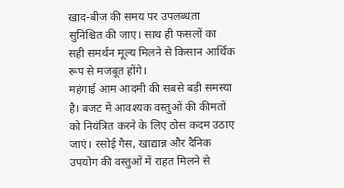खाद-बीज की समय पर उपलब्धता सुनिश्चित की जाए। साथ ही फसलों का सही समर्थन मूल्य मिलने से किसान आर्थिक रूप से मजबूत होंगे।
महंगाई आम आदमी की सबसे बड़ी समस्या है। बजट में आवश्यक वस्तुओं की कीमतों को नियंत्रित करने के लिए ठोस कदम उठाए जाएं। रसोई गैस, खाद्यान्न और दैनिक उपयोग की वस्तुओं में राहत मिलने से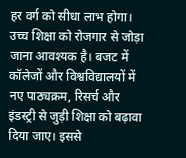हर वर्ग को सीधा लाभ होगा।
उच्च शिक्षा को रोजगार से जोड़ा जाना आवश्यक है। बजट में कॉलेजों और विश्वविद्यालयों में नए पाठ्यक्रम, रिसर्च और इंडस्ट्री से जुड़ी शिक्षा को बढ़ावा दिया जाए। इससे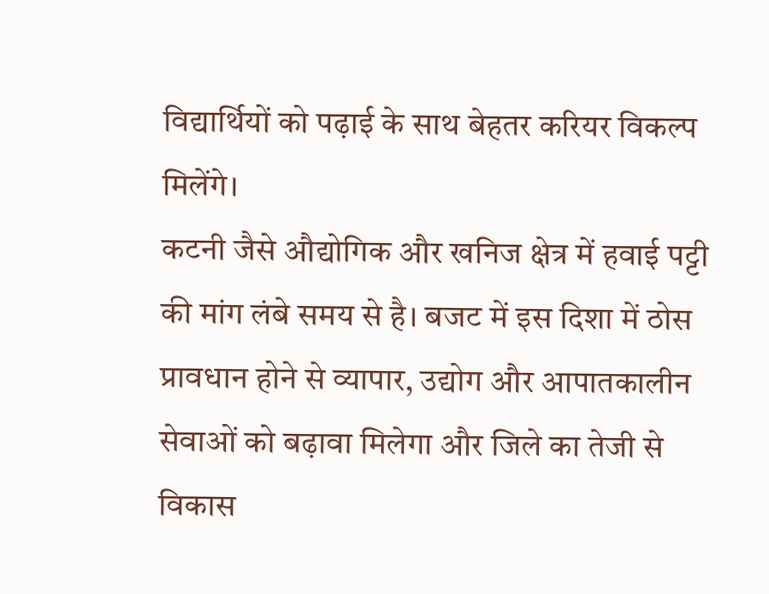विद्यार्थियों को पढ़ाई के साथ बेहतर करियर विकल्प मिलेंगे।
कटनी जैसे औद्योगिक और खनिज क्षेत्र में हवाई पट्टी की मांग लंबे समय से है। बजट में इस दिशा में ठोस प्रावधान होने से व्यापार, उद्योग और आपातकालीन सेवाओं को बढ़ावा मिलेगा और जिले का तेजी से विकास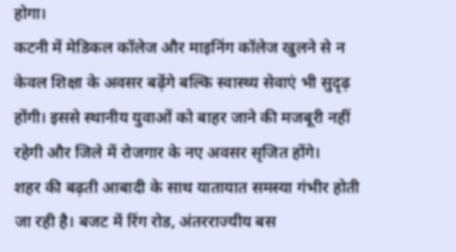होगा।
कटनी में मेडिकल कॉलेज और माइनिंग कॉलेज खुलने से न केवल शिक्षा के अवसर बढ़ेंगे बल्कि स्वास्थ्य सेवाएं भी सुदृढ़ होंगी। इससे स्थानीय युवाओं को बाहर जाने की मजबूरी नहीं रहेगी और जिले में रोजगार के नए अवसर सृजित होंगे।
शहर की बढ़ती आबादी के साथ यातायात समस्या गंभीर होती जा रही है। बजट में रिंग रोड, अंतरराज्यीय बस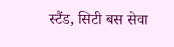स्टैंड, सिटी बस सेवा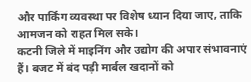और पार्किंग व्यवस्था पर विशेष ध्यान दिया जाए, ताकि आमजन को राहत मिल सके।
कटनी जिले में माइनिंग और उद्योग की अपार संभावनाएं हैं। बजट में बंद पड़ी मार्बल खदानों को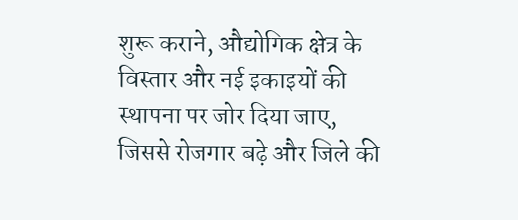शुरू कराने, औद्योगिक क्षेत्र के विस्तार और नई इकाइयों की स्थापना पर जोर दिया जाए, जिससे रोजगार बढ़े और जिले की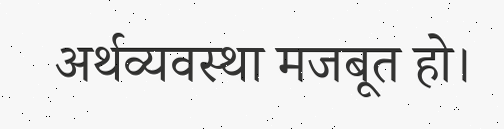अर्थव्यवस्था मजबूत हो।